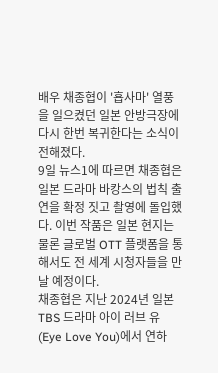배우 채종협이 '횹사마' 열풍을 일으켰던 일본 안방극장에 다시 한번 복귀한다는 소식이 전해졌다.
9일 뉴스1에 따르면 채종협은 일본 드라마 바캉스의 법칙 출연을 확정 짓고 촬영에 돌입했다. 이번 작품은 일본 현지는 물론 글로벌 OTT 플랫폼을 통해서도 전 세계 시청자들을 만날 예정이다.
채종협은 지난 2024년 일본 TBS 드라마 아이 러브 유(Eye Love You)에서 연하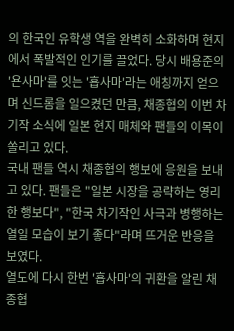의 한국인 유학생 역을 완벽히 소화하며 현지에서 폭발적인 인기를 끌었다. 당시 배용준의 '욘사마'를 잇는 '횹사마'라는 애칭까지 얻으며 신드롬을 일으켰던 만큼, 채종협의 이번 차기작 소식에 일본 현지 매체와 팬들의 이목이 쏠리고 있다.
국내 팬들 역시 채종협의 행보에 응원을 보내고 있다. 팬들은 "일본 시장을 공략하는 영리한 행보다", "한국 차기작인 사극과 병행하는 열일 모습이 보기 좋다"라며 뜨거운 반응을 보였다.
열도에 다시 한번 '횹사마'의 귀환을 알린 채종협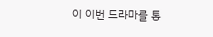이 이번 드라마를 통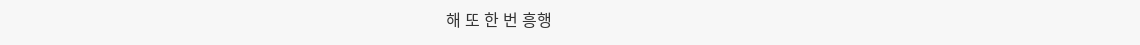해 또 한 번 흥행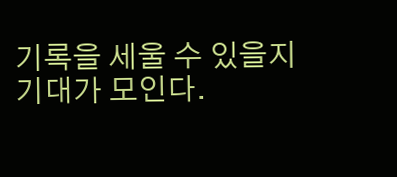기록을 세울 수 있을지 기대가 모인다.